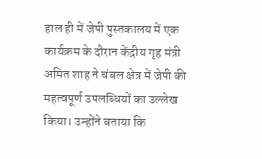हाल ही में जेपी पुस्तकालय में एक कार्यक्रम के दौरान केंद्रीय गृह मंत्री अमित शाह ने चंबल क्षेत्र में जेपी की महत्वपूर्ण उपलब्धियों का उल्लेख किया। उन्होंने बताया कि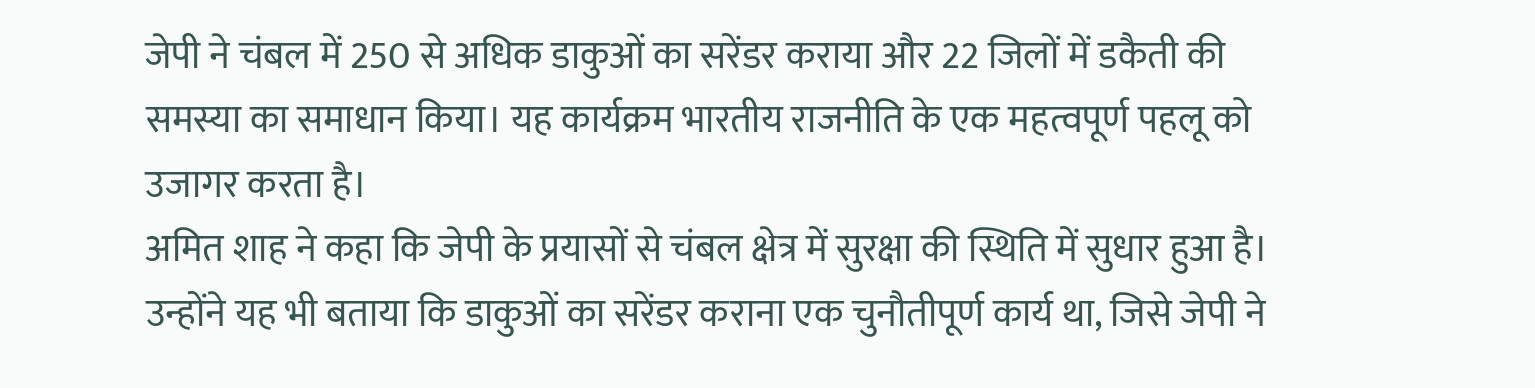जेपी ने चंबल में 250 से अधिक डाकुओं का सरेंडर कराया और 22 जिलों में डकैती की समस्या का समाधान किया। यह कार्यक्रम भारतीय राजनीति के एक महत्वपूर्ण पहलू को उजागर करता है।
अमित शाह ने कहा कि जेपी के प्रयासों से चंबल क्षेत्र में सुरक्षा की स्थिति में सुधार हुआ है। उन्होंने यह भी बताया कि डाकुओं का सरेंडर कराना एक चुनौतीपूर्ण कार्य था, जिसे जेपी ने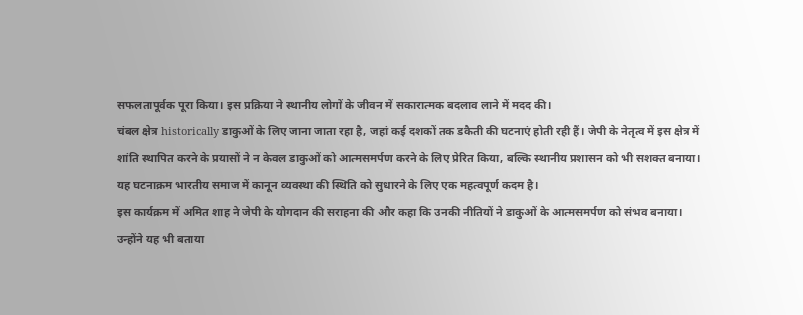सफलतापूर्वक पूरा किया। इस प्रक्रिया ने स्थानीय लोगों के जीवन में सकारात्मक बदलाव लाने में मदद की।
चंबल क्षेत्र historically डाकुओं के लिए जाना जाता रहा है, जहां कई दशकों तक डकैती की घटनाएं होती रही हैं। जेपी के नेतृत्व में इस क्षेत्र में शांति स्थापित करने के प्रयासों ने न केवल डाकुओं को आत्मसमर्पण करने के लिए प्रेरित किया, बल्कि स्थानीय प्रशासन को भी सशक्त बनाया। यह घटनाक्रम भारतीय समाज में कानून व्यवस्था की स्थिति को सुधारने के लिए एक महत्वपूर्ण कदम है।
इस कार्यक्रम में अमित शाह ने जेपी के योगदान की सराहना की और कहा कि उनकी नीतियों ने डाकुओं के आत्मसमर्पण को संभव बनाया। उन्होंने यह भी बताया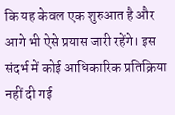कि यह केवल एक शुरुआत है और आगे भी ऐसे प्रयास जारी रहेंगे। इस संदर्भ में कोई आधिकारिक प्रतिक्रिया नहीं दी गई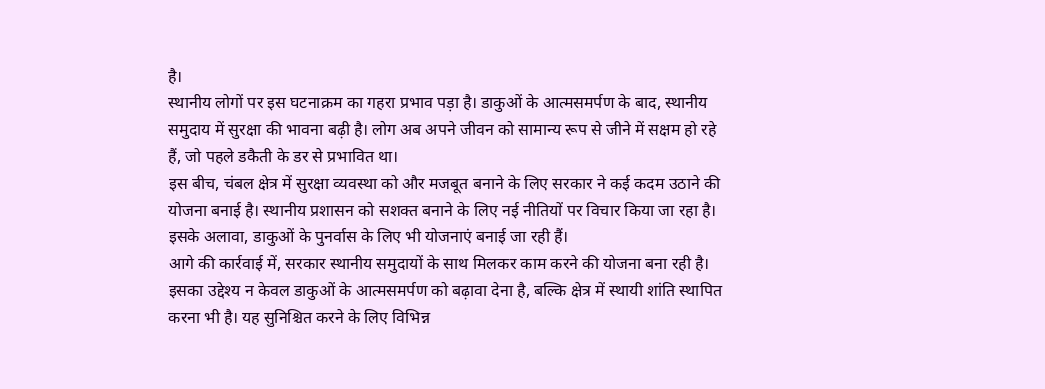है।
स्थानीय लोगों पर इस घटनाक्रम का गहरा प्रभाव पड़ा है। डाकुओं के आत्मसमर्पण के बाद, स्थानीय समुदाय में सुरक्षा की भावना बढ़ी है। लोग अब अपने जीवन को सामान्य रूप से जीने में सक्षम हो रहे हैं, जो पहले डकैती के डर से प्रभावित था।
इस बीच, चंबल क्षेत्र में सुरक्षा व्यवस्था को और मजबूत बनाने के लिए सरकार ने कई कदम उठाने की योजना बनाई है। स्थानीय प्रशासन को सशक्त बनाने के लिए नई नीतियों पर विचार किया जा रहा है। इसके अलावा, डाकुओं के पुनर्वास के लिए भी योजनाएं बनाई जा रही हैं।
आगे की कार्रवाई में, सरकार स्थानीय समुदायों के साथ मिलकर काम करने की योजना बना रही है। इसका उद्देश्य न केवल डाकुओं के आत्मसमर्पण को बढ़ावा देना है, बल्कि क्षेत्र में स्थायी शांति स्थापित करना भी है। यह सुनिश्चित करने के लिए विभिन्न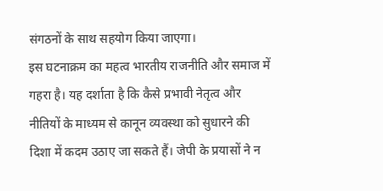संगठनों के साथ सहयोग किया जाएगा।
इस घटनाक्रम का महत्व भारतीय राजनीति और समाज में गहरा है। यह दर्शाता है कि कैसे प्रभावी नेतृत्व और नीतियों के माध्यम से कानून व्यवस्था को सुधारने की दिशा में कदम उठाए जा सकते हैं। जेपी के प्रयासों ने न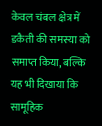केवल चंबल क्षेत्र में डकैती की समस्या को समाप्त किया, बल्कि यह भी दिखाया कि सामूहिक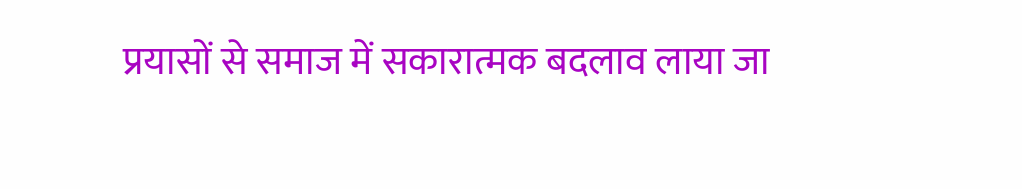प्रयासों से समाज में सकारात्मक बदलाव लाया जा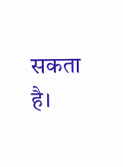सकता है।